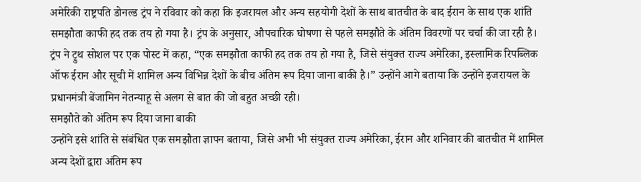अमेरिकी राष्ट्रपति डोनल्ड ट्रंप ने रविवार को कहा कि इजरायल और अन्य सहयोगी देशों के साथ बातचीत के बाद ईरान के साथ एक शांति समझौता काफी हद तक तय हो गया है। ट्रंप के अनुसार, औपचारिक घोषणा से पहले समझौते के अंतिम विवरणों पर चर्चा की जा रही है।
ट्रंप ने ट्रुथ सोशल पर एक पोस्ट में कहा, “एक समझौता काफी हद तक तय हो गया है, जिसे संयुक्त राज्य अमेरिका, इस्लामिक रिपब्लिक ऑफ ईरान और सूची में शामिल अन्य विभिन्न देशों के बीच अंतिम रूप दिया जाना बाकी है।” उन्होंने आगे बताया कि उन्होंने इजरायल के प्रधानमंत्री बेंजामिन नेतन्याहू से अलग से बात की जो बहुत अच्छी रही।
समझौते को अंतिम रूप दिया जाना बाकी
उन्होंने इसे शांति से संबंधित एक समझौता ज्ञापन बताया, जिसे अभी भी संयुक्त राज्य अमेरिका, ईरान और शनिवार की बातचीत में शामिल अन्य देशों द्वारा अंतिम रूप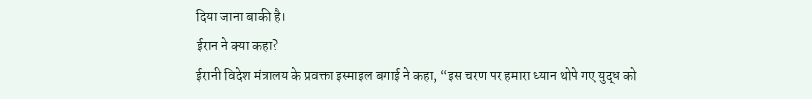दिया जाना बाकी है।
ईरान ने क्या कहा?
ईरानी विदेश मंत्रालय के प्रवक्ता इस्माइल बगाई ने कहा, “इस चरण पर हमारा ध्यान थोपे गए युद्ध को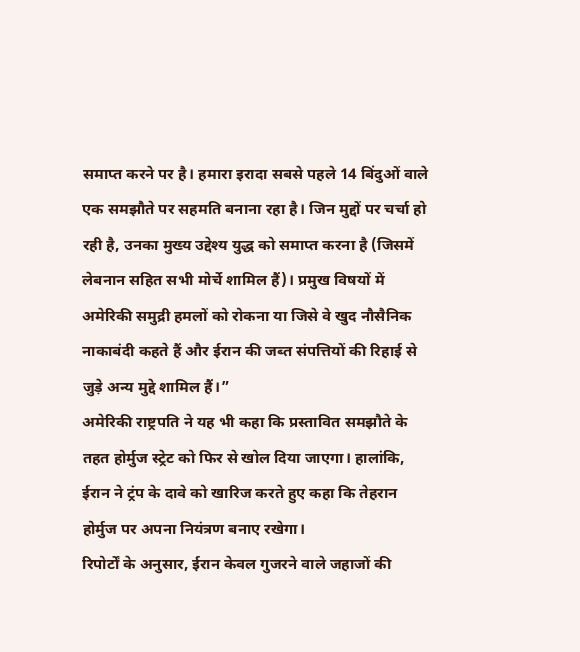समाप्त करने पर है। हमारा इरादा सबसे पहले 14 बिंदुओं वाले एक समझौते पर सहमति बनाना रहा है। जिन मुद्दों पर चर्चा हो रही है, उनका मुख्य उद्देश्य युद्ध को समाप्त करना है (जिसमें लेबनान सहित सभी मोर्चे शामिल हैं)। प्रमुख विषयों में अमेरिकी समुद्री हमलों को रोकना या जिसे वे खुद नौसैनिक नाकाबंदी कहते हैं और ईरान की जब्त संपत्तियों की रिहाई से जुड़े अन्य मुद्दे शामिल हैं।”
अमेरिकी राष्ट्रपति ने यह भी कहा कि प्रस्तावित समझौते के तहत होर्मुज स्ट्रेट को फिर से खोल दिया जाएगा। हालांकि, ईरान ने ट्रंप के दावे को खारिज करते हुए कहा कि तेहरान होर्मुज पर अपना नियंत्रण बनाए रखेगा।
रिपोर्टों के अनुसार, ईरान केवल गुजरने वाले जहाजों की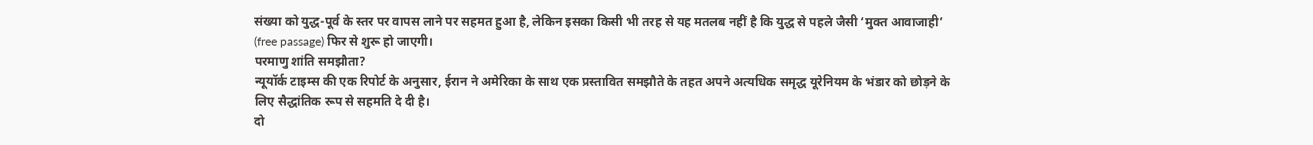संख्या को युद्ध-पूर्व के स्तर पर वापस लाने पर सहमत हुआ है, लेकिन इसका किसी भी तरह से यह मतलब नहीं है कि युद्ध से पहले जैसी ‘मुक्त आवाजाही’ (free passage) फिर से शुरू हो जाएगी।
परमाणु शांति समझौता?
न्यूयॉर्क टाइम्स की एक रिपोर्ट के अनुसार, ईरान ने अमेरिका के साथ एक प्रस्तावित समझौते के तहत अपने अत्यधिक समृद्ध यूरेनियम के भंडार को छोड़ने के लिए सैद्धांतिक रूप से सहमति दे दी है।
दो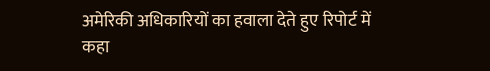अमेरिकी अधिकारियों का हवाला देते हुए रिपोर्ट में कहा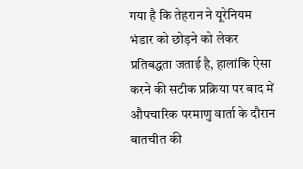गया है कि तेहरान ने यूरेनियम भंडार को छोड़ने को लेकर प्रतिबद्धता जताई है, हालांकि ऐसा करने की सटीक प्रक्रिया पर बाद में औपचारिक परमाणु वार्ता के दौरान बातचीत की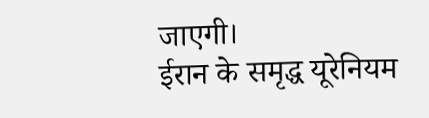जाएगी।
ईरान के समृद्ध यूरेनियम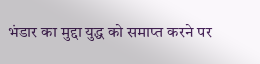भंडार का मुद्दा युद्ध को समाप्त करने पर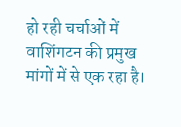हो रही चर्चाओं में वाशिंगटन की प्रमुख मांगों में से एक रहा है।